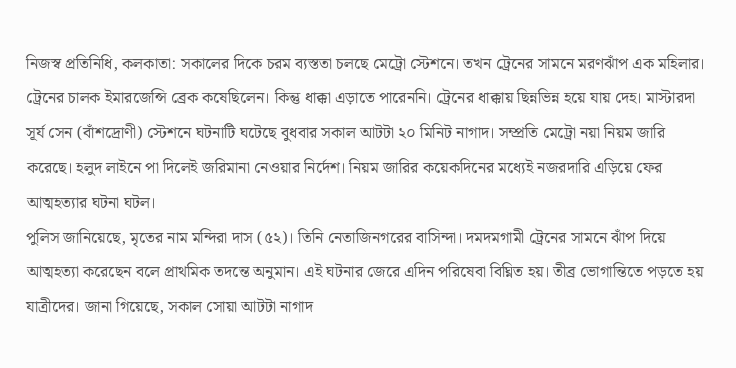নিজস্ব প্রতিনিধি, কলকাতা: সকালের দিকে চরম ব্যস্ততা চলছে মেট্রো স্টেশনে। তখন ট্রেনের সামনে মরণঝাঁপ এক মহিলার। ট্রেনের চালক ইমারজেন্সি ব্রেক কষেছিলেন। কিন্তু ধাক্কা এড়াতে পারেননি। ট্রেনের ধাক্কায় ছিন্নভিন্ন হয়ে যায় দেহ। মাস্টারদা সূর্য সেন (বাঁশদ্রোণী) স্টেশনে ঘটনাটি ঘটেছে বুধবার সকাল আটটা ২০ মিনিট নাগাদ। সম্প্রতি মেট্রো নয়া নিয়ম জারি করেছে। হলুদ লাইনে পা দিলেই জরিমানা নেওয়ার নির্দেশ। নিয়ম জারির কয়েকদিনের মধ্যেই নজরদারি এড়িয়ে ফের আত্মহত্যার ঘটনা ঘটল।
পুলিস জানিয়েছে, মৃতের নাম মন্দিরা দাস (৫২)। তিনি নেতাজিনগরের বাসিন্দা। দমদমগামী ট্রেনের সামনে ঝাঁপ দিয়ে আত্মহত্যা করেছেন বলে প্রাথমিক তদন্তে অনুমান। এই ঘটনার জেরে এদিন পরিষেবা বিঘ্নিত হয়। তীব্র ভোগান্তিতে পড়তে হয় যাত্রীদের। জানা গিয়েছে, সকাল সোয়া আটটা নাগাদ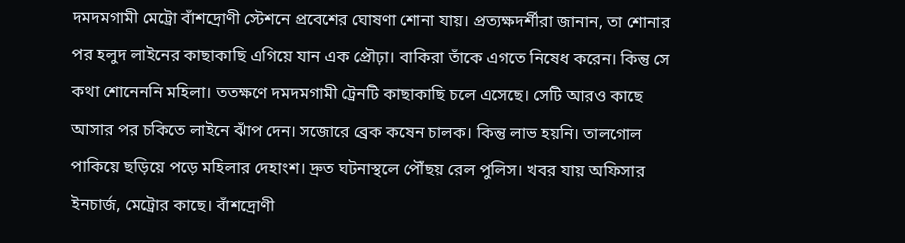দমদমগামী মেট্রো বাঁশদ্রোণী স্টেশনে প্রবেশের ঘোষণা শোনা যায়। প্রত্যক্ষদর্শীরা জানান, তা শোনার পর হলুদ লাইনের কাছাকাছি এগিয়ে যান এক প্রৌঢ়া। বাকিরা তাঁকে এগতে নিষেধ করেন। কিন্তু সে কথা শোনেননি মহিলা। ততক্ষণে দমদমগামী ট্রেনটি কাছাকাছি চলে এসেছে। সেটি আরও কাছে আসার পর চকিতে লাইনে ঝাঁপ দেন। সজোরে ব্রেক কষেন চালক। কিন্তু লাভ হয়নি। তালগোল পাকিয়ে ছড়িয়ে পড়ে মহিলার দেহাংশ। দ্রুত ঘটনাস্থলে পৌঁছয় রেল পুলিস। খবর যায় অফিসার ইনচার্জ, মেট্রোর কাছে। বাঁশদ্রোণী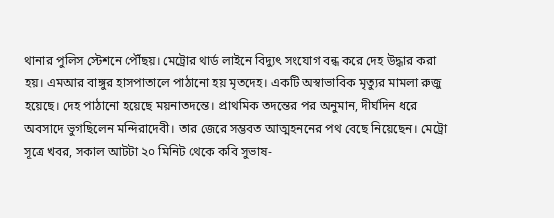থানার পুলিস স্টেশনে পৌঁছয়। মেট্রোর থার্ড লাইনে বিদ্যুৎ সংযোগ বন্ধ করে দেহ উদ্ধার করা হয়। এমআর বাঙ্গুর হাসপাতালে পাঠানো হয় মৃতদেহ। একটি অস্বাভাবিক মৃত্যুর মামলা রুজু হয়েছে। দেহ পাঠানো হয়েছে ময়নাতদন্তে। প্রাথমিক তদন্তের পর অনুমান, দীর্ঘদিন ধরে অবসাদে ভুগছিলেন মন্দিরাদেবী। তার জেরে সম্ভবত আত্মহননের পথ বেছে নিয়েছেন। মেট্রো সূত্রে খবর, সকাল আটটা ২০ মিনিট থেকে কবি সুভাষ-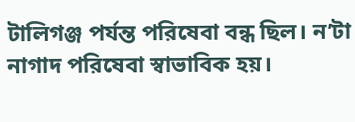টালিগঞ্জ পর্যন্ত পরিষেবা বন্ধ ছিল। ন’টা নাগাদ পরিষেবা স্বাভাবিক হয়।